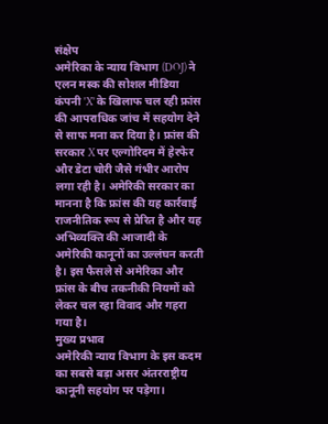संक्षेप
अमेरिका के न्याय विभाग (DOJ) ने एलन मस्क की सोशल मीडिया कंपनी 'X' के खिलाफ चल रही फ्रांस की आपराधिक जांच में सहयोग देने से साफ मना कर दिया है। फ्रांस की सरकार X पर एल्गोरिदम में हेरफेर और डेटा चोरी जैसे गंभीर आरोप लगा रही है। अमेरिकी सरकार का मानना है कि फ्रांस की यह कार्रवाई राजनीतिक रूप से प्रेरित है और यह अभिव्यक्ति की आजादी के अमेरिकी कानूनों का उल्लंघन करती है। इस फैसले से अमेरिका और फ्रांस के बीच तकनीकी नियमों को लेकर चल रहा विवाद और गहरा गया है।
मुख्य प्रभाव
अमेरिकी न्याय विभाग के इस कदम का सबसे बड़ा असर अंतरराष्ट्रीय कानूनी सहयोग पर पड़ेगा।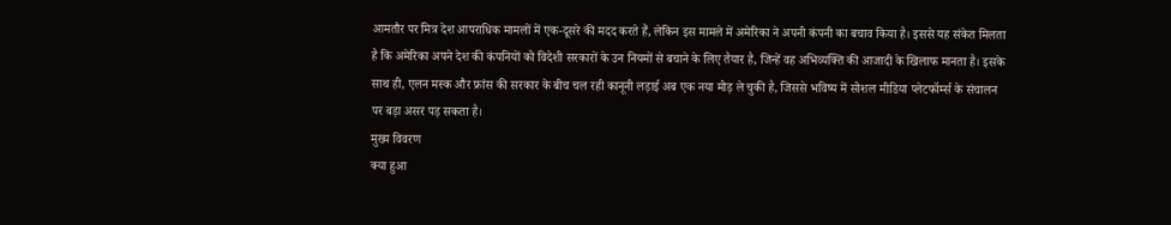आमतौर पर मित्र देश आपराधिक मामलों में एक-दूसरे की मदद करते हैं, लेकिन इस मामले में अमेरिका ने अपनी कंपनी का बचाव किया है। इससे यह संकेत मिलता है कि अमेरिका अपने देश की कंपनियों को विदेशी सरकारों के उन नियमों से बचाने के लिए तैयार है, जिन्हें वह अभिव्यक्ति की आजादी के खिलाफ मानता है। इसके साथ ही, एलन मस्क और फ्रांस की सरकार के बीच चल रही कानूनी लड़ाई अब एक नया मोड़ ले चुकी है, जिससे भविष्य में सोशल मीडिया प्लेटफॉर्म्स के संचालन पर बड़ा असर पड़ सकता है।
मुख्य विवरण
क्या हुआ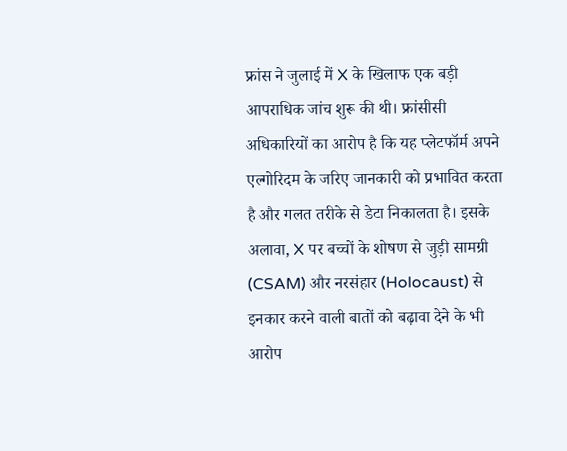फ्रांस ने जुलाई में X के खिलाफ एक बड़ी आपराधिक जांच शुरू की थी। फ्रांसीसी अधिकारियों का आरोप है कि यह प्लेटफॉर्म अपने एल्गोरिदम के जरिए जानकारी को प्रभावित करता है और गलत तरीके से डेटा निकालता है। इसके अलावा, X पर बच्चों के शोषण से जुड़ी सामग्री (CSAM) और नरसंहार (Holocaust) से इनकार करने वाली बातों को बढ़ावा देने के भी आरोप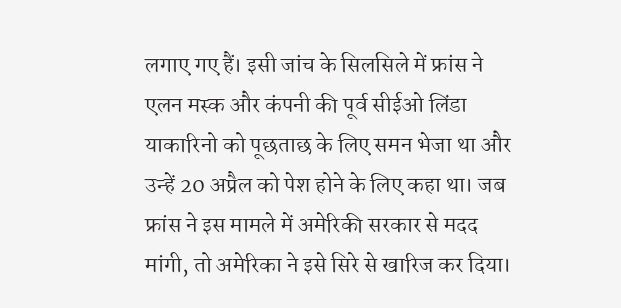लगाए गए हैं। इसी जांच के सिलसिले में फ्रांस ने एलन मस्क और कंपनी की पूर्व सीईओ लिंडा याकारिनो को पूछताछ के लिए समन भेजा था और उन्हें 20 अप्रैल को पेश होने के लिए कहा था। जब फ्रांस ने इस मामले में अमेरिकी सरकार से मदद मांगी, तो अमेरिका ने इसे सिरे से खारिज कर दिया।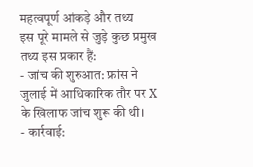महत्वपूर्ण आंकड़े और तथ्य
इस पूरे मामले से जुड़े कुछ प्रमुख तथ्य इस प्रकार हैं:
- जांच की शुरुआत: फ्रांस ने जुलाई में आधिकारिक तौर पर X के खिलाफ जांच शुरू की थी।
- कार्रवाई: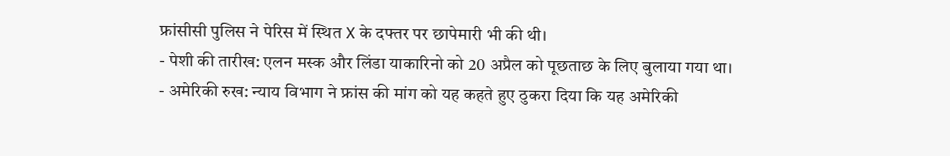फ्रांसीसी पुलिस ने पेरिस में स्थित X के दफ्तर पर छापेमारी भी की थी।
- पेशी की तारीख: एलन मस्क और लिंडा याकारिनो को 20 अप्रैल को पूछताछ के लिए बुलाया गया था।
- अमेरिकी रुख: न्याय विभाग ने फ्रांस की मांग को यह कहते हुए ठुकरा दिया कि यह अमेरिकी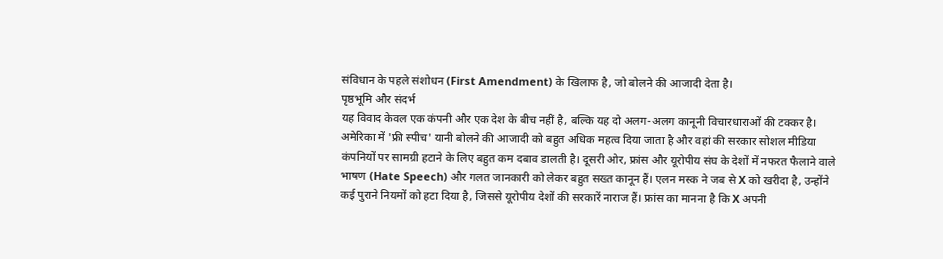संविधान के पहले संशोधन (First Amendment) के खिलाफ है, जो बोलने की आजादी देता है।
पृष्ठभूमि और संदर्भ
यह विवाद केवल एक कंपनी और एक देश के बीच नहीं है, बल्कि यह दो अलग-अलग कानूनी विचारधाराओं की टक्कर है। अमेरिका में 'फ्री स्पीच' यानी बोलने की आजादी को बहुत अधिक महत्व दिया जाता है और वहां की सरकार सोशल मीडिया कंपनियों पर सामग्री हटाने के लिए बहुत कम दबाव डालती है। दूसरी ओर, फ्रांस और यूरोपीय संघ के देशों में नफरत फैलाने वाले भाषण (Hate Speech) और गलत जानकारी को लेकर बहुत सख्त कानून हैं। एलन मस्क ने जब से X को खरीदा है, उन्होंने कई पुराने नियमों को हटा दिया है, जिससे यूरोपीय देशों की सरकारें नाराज हैं। फ्रांस का मानना है कि X अपनी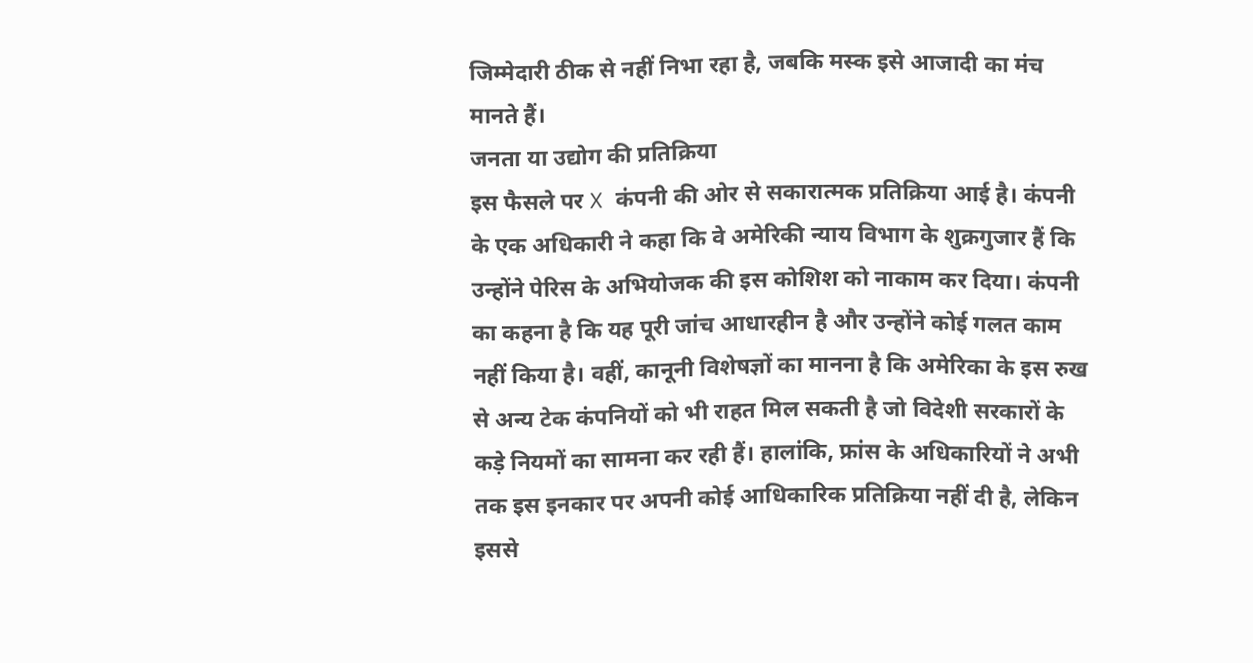जिम्मेदारी ठीक से नहीं निभा रहा है, जबकि मस्क इसे आजादी का मंच मानते हैं।
जनता या उद्योग की प्रतिक्रिया
इस फैसले पर X कंपनी की ओर से सकारात्मक प्रतिक्रिया आई है। कंपनी के एक अधिकारी ने कहा कि वे अमेरिकी न्याय विभाग के शुक्रगुजार हैं कि उन्होंने पेरिस के अभियोजक की इस कोशिश को नाकाम कर दिया। कंपनी का कहना है कि यह पूरी जांच आधारहीन है और उन्होंने कोई गलत काम नहीं किया है। वहीं, कानूनी विशेषज्ञों का मानना है कि अमेरिका के इस रुख से अन्य टेक कंपनियों को भी राहत मिल सकती है जो विदेशी सरकारों के कड़े नियमों का सामना कर रही हैं। हालांकि, फ्रांस के अधिकारियों ने अभी तक इस इनकार पर अपनी कोई आधिकारिक प्रतिक्रिया नहीं दी है, लेकिन इससे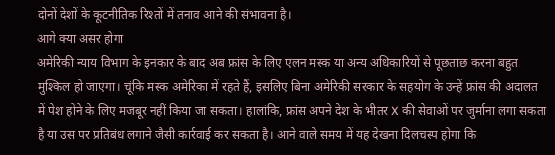दोनों देशों के कूटनीतिक रिश्तों में तनाव आने की संभावना है।
आगे क्या असर होगा
अमेरिकी न्याय विभाग के इनकार के बाद अब फ्रांस के लिए एलन मस्क या अन्य अधिकारियों से पूछताछ करना बहुत मुश्किल हो जाएगा। चूंकि मस्क अमेरिका में रहते हैं, इसलिए बिना अमेरिकी सरकार के सहयोग के उन्हें फ्रांस की अदालत में पेश होने के लिए मजबूर नहीं किया जा सकता। हालांकि, फ्रांस अपने देश के भीतर X की सेवाओं पर जुर्माना लगा सकता है या उस पर प्रतिबंध लगाने जैसी कार्रवाई कर सकता है। आने वाले समय में यह देखना दिलचस्प होगा कि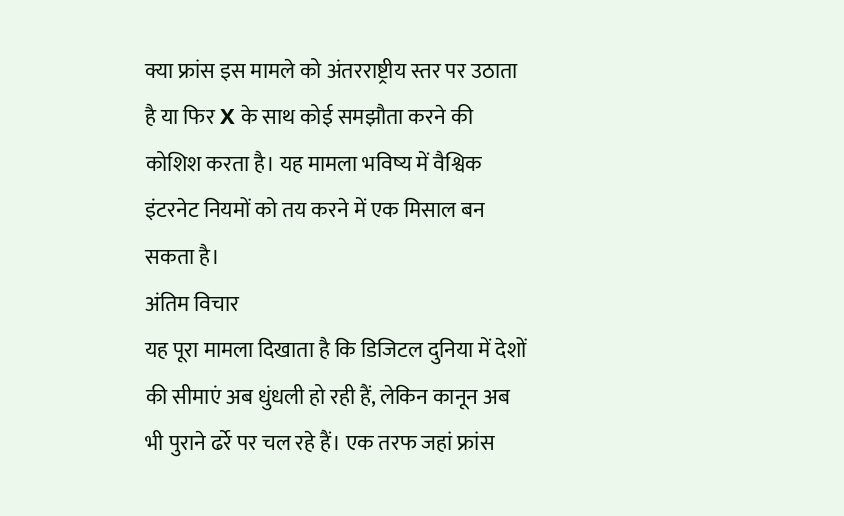क्या फ्रांस इस मामले को अंतरराष्ट्रीय स्तर पर उठाता है या फिर X के साथ कोई समझौता करने की कोशिश करता है। यह मामला भविष्य में वैश्विक इंटरनेट नियमों को तय करने में एक मिसाल बन सकता है।
अंतिम विचार
यह पूरा मामला दिखाता है कि डिजिटल दुनिया में देशों की सीमाएं अब धुंधली हो रही हैं, लेकिन कानून अब भी पुराने ढर्रे पर चल रहे हैं। एक तरफ जहां फ्रांस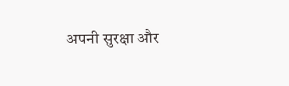अपनी सुरक्षा और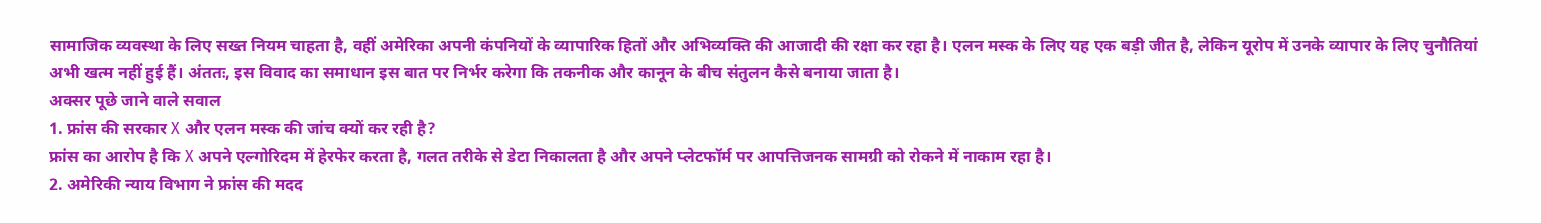सामाजिक व्यवस्था के लिए सख्त नियम चाहता है, वहीं अमेरिका अपनी कंपनियों के व्यापारिक हितों और अभिव्यक्ति की आजादी की रक्षा कर रहा है। एलन मस्क के लिए यह एक बड़ी जीत है, लेकिन यूरोप में उनके व्यापार के लिए चुनौतियां अभी खत्म नहीं हुई हैं। अंततः, इस विवाद का समाधान इस बात पर निर्भर करेगा कि तकनीक और कानून के बीच संतुलन कैसे बनाया जाता है।
अक्सर पूछे जाने वाले सवाल
1. फ्रांस की सरकार X और एलन मस्क की जांच क्यों कर रही है?
फ्रांस का आरोप है कि X अपने एल्गोरिदम में हेरफेर करता है, गलत तरीके से डेटा निकालता है और अपने प्लेटफॉर्म पर आपत्तिजनक सामग्री को रोकने में नाकाम रहा है।
2. अमेरिकी न्याय विभाग ने फ्रांस की मदद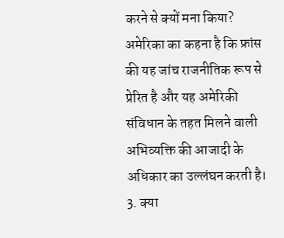करने से क्यों मना किया?
अमेरिका का कहना है कि फ्रांस की यह जांच राजनीतिक रूप से प्रेरित है और यह अमेरिकी संविधान के तहत मिलने वाली अभिव्यक्ति की आजादी के अधिकार का उल्लंघन करती है।
3. क्या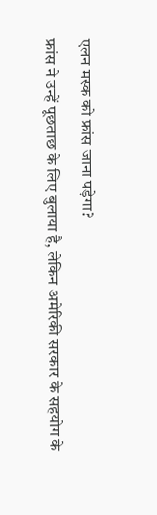एलन मस्क को फ्रांस जाना पड़ेगा?
फ्रांस ने उन्हें पूछताछ के लिए बुलाया है, लेकिन अमेरिकी सरकार के सहयोग के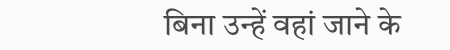बिना उन्हें वहां जाने के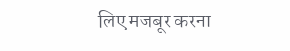लिए मजबूर करना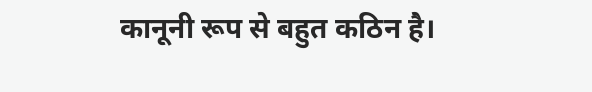कानूनी रूप से बहुत कठिन है।